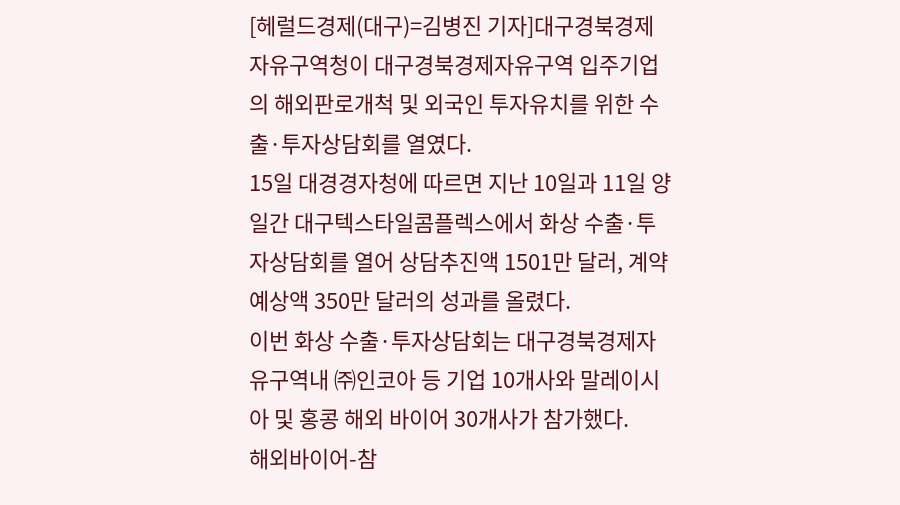[헤럴드경제(대구)=김병진 기자]대구경북경제자유구역청이 대구경북경제자유구역 입주기업의 해외판로개척 및 외국인 투자유치를 위한 수출·투자상담회를 열였다.
15일 대경경자청에 따르면 지난 10일과 11일 양일간 대구텍스타일콤플렉스에서 화상 수출·투자상담회를 열어 상담추진액 1501만 달러, 계약예상액 350만 달러의 성과를 올렸다.
이번 화상 수출·투자상담회는 대구경북경제자유구역내 ㈜인코아 등 기업 10개사와 말레이시아 및 홍콩 해외 바이어 30개사가 참가했다.
해외바이어-참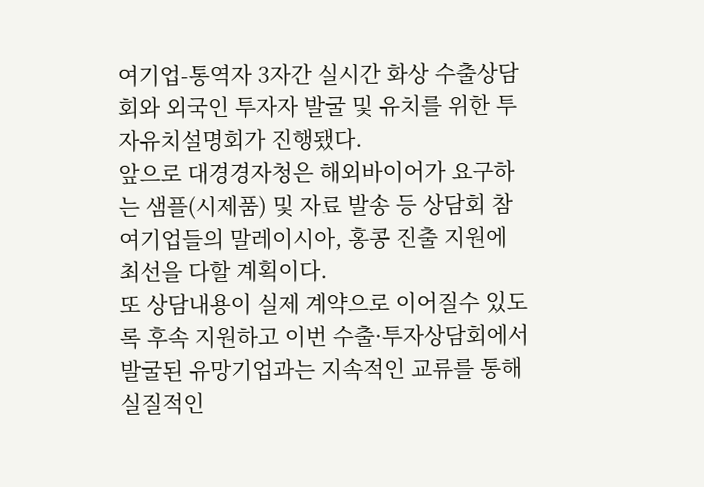여기업-통역자 3자간 실시간 화상 수출상담회와 외국인 투자자 발굴 및 유치를 위한 투자유치설명회가 진행됐다.
앞으로 대경경자청은 해외바이어가 요구하는 샘플(시제품) 및 자료 발송 등 상담회 참여기업들의 말레이시아, 홍콩 진출 지원에 최선을 다할 계획이다.
또 상담내용이 실제 계약으로 이어질수 있도록 후속 지원하고 이번 수출·투자상담회에서 발굴된 유망기업과는 지속적인 교류를 통해 실질적인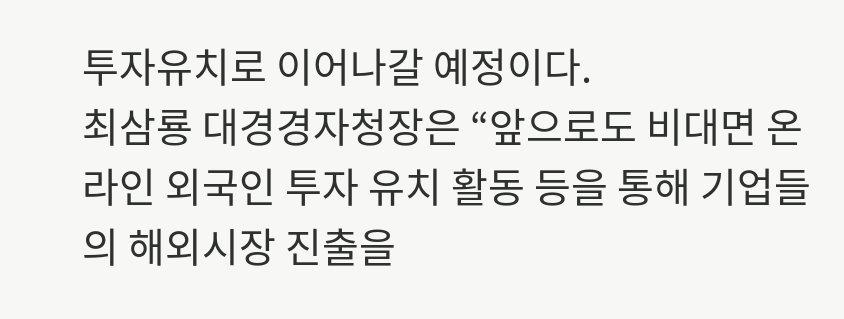투자유치로 이어나갈 예정이다.
최삼룡 대경경자청장은 “앞으로도 비대면 온라인 외국인 투자 유치 활동 등을 통해 기업들의 해외시장 진출을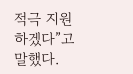적극 지원하겠다”고 말했다.